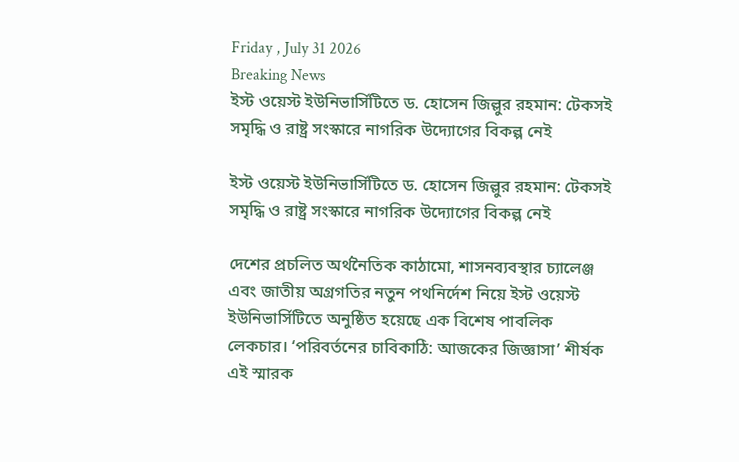Friday , July 31 2026
Breaking News
ইস্ট ওয়েস্ট ইউনিভার্সিটিতে ড. হোসেন জিল্লুর রহমান: টেকসই সমৃদ্ধি ও রাষ্ট্র সংস্কারে নাগরিক উদ্যোগের বিকল্প নেই

ইস্ট ওয়েস্ট ইউনিভার্সিটিতে ড. হোসেন জিল্লুর রহমান: টেকসই সমৃদ্ধি ও রাষ্ট্র সংস্কারে নাগরিক উদ্যোগের বিকল্প নেই

দেশের প্রচলিত অর্থনৈতিক কাঠামো, শাসনব্যবস্থার চ্যালেঞ্জ এবং জাতীয় অগ্রগতির নতুন পথনির্দেশ নিয়ে ইস্ট ওয়েস্ট ইউনিভার্সিটিতে অনুষ্ঠিত হয়েছে এক বিশেষ পাবলিক লেকচার। ‘পরিবর্তনের চাবিকাঠি: আজকের জিজ্ঞাসা’ শীর্ষক এই স্মারক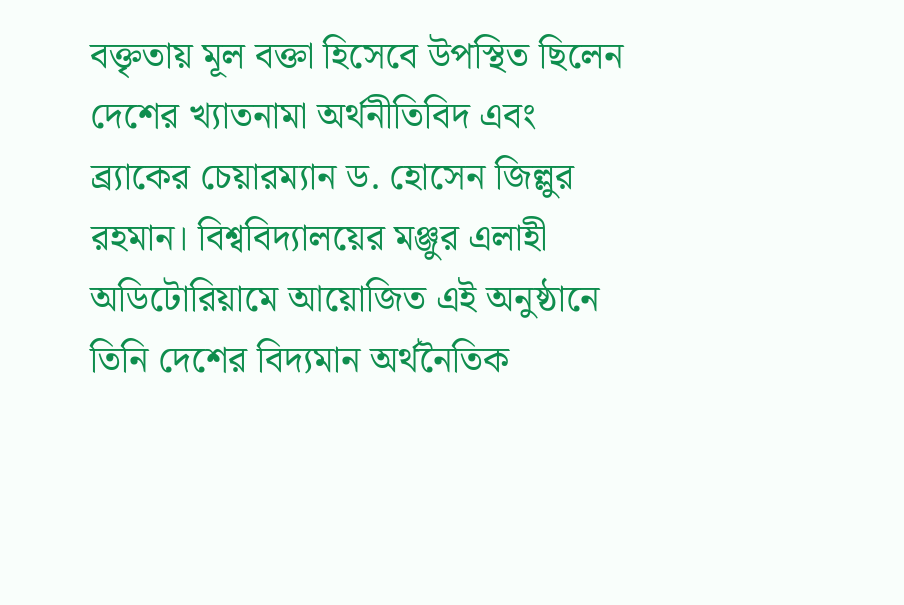বক্তৃতায় মূল বক্তা হিসেবে উপস্থিত ছিলেন দেশের খ্যাতনামা অর্থনীতিবিদ এবং ব্র্যাকের চেয়ারম্যান ড. হোসেন জিল্লুর রহমান। বিশ্ববিদ্যালয়ের মঞ্জুর এলাহী অডিটোরিয়ামে আয়োজিত এই অনুষ্ঠানে তিনি দেশের বিদ্যমান অর্থনৈতিক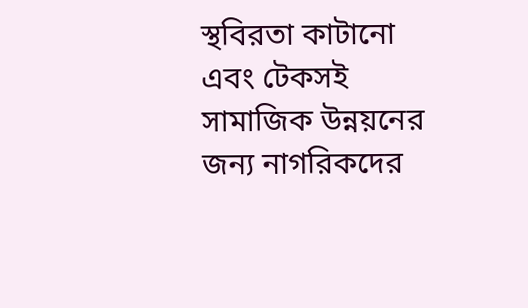স্থবিরতা কাটানো এবং টেকসই সামাজিক উন্নয়নের জন্য নাগরিকদের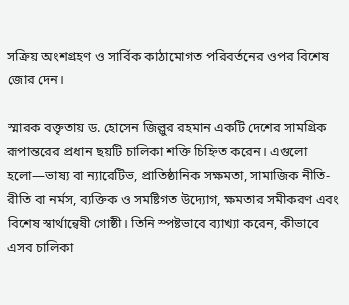সক্রিয় অংশগ্রহণ ও সার্বিক কাঠামোগত পরিবর্তনের ওপর বিশেষ জোর দেন।

স্মারক বক্তৃতায় ড. হোসেন জিল্লুর রহমান একটি দেশের সামগ্রিক রূপান্তরের প্রধান ছয়টি চালিকা শক্তি চিহ্নিত করেন। এগুলো হলো—ভাষ্য বা ন্যারেটিভ, প্রাতিষ্ঠানিক সক্ষমতা, সামাজিক নীতি-রীতি বা নর্মস, ব্যক্তিক ও সমষ্টিগত উদ্যোগ, ক্ষমতার সমীকরণ এবং বিশেষ স্বার্থান্বেষী গোষ্ঠী। তিনি স্পষ্টভাবে ব্যাখ্যা করেন, কীভাবে এসব চালিকা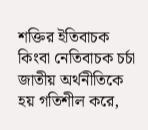শক্তির ইতিবাচক কিংবা নেতিবাচক চর্চা জাতীয় অর্থনীতিকে হয় গতিশীল করে,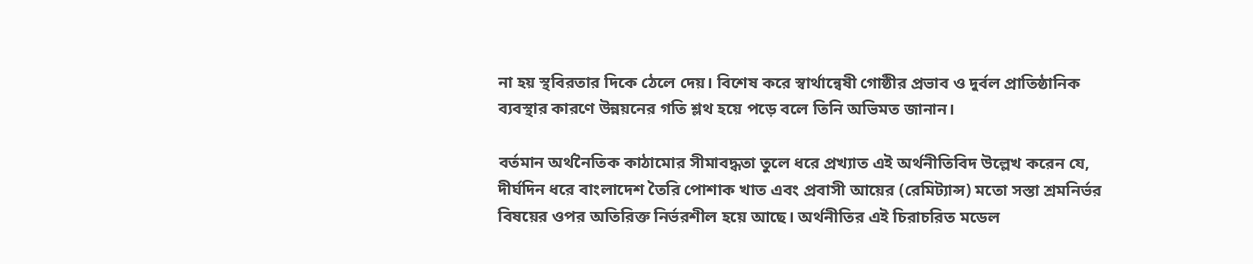না হয় স্থবিরতার দিকে ঠেলে দেয়। বিশেষ করে স্বার্থান্বেষী গোষ্ঠীর প্রভাব ও দুর্বল প্রাতিষ্ঠানিক ব্যবস্থার কারণে উন্নয়নের গতি শ্লথ হয়ে পড়ে বলে তিনি অভিমত জানান।

বর্তমান অর্থনৈতিক কাঠামোর সীমাবদ্ধতা তুলে ধরে প্রখ্যাত এই অর্থনীতিবিদ উল্লেখ করেন যে, দীর্ঘদিন ধরে বাংলাদেশ তৈরি পোশাক খাত এবং প্রবাসী আয়ের (রেমিট্যান্স) মতো সস্তা শ্রমনির্ভর বিষয়ের ওপর অতিরিক্ত নির্ভরশীল হয়ে আছে। অর্থনীতির এই চিরাচরিত মডেল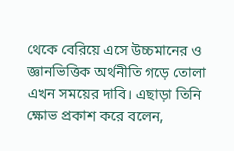থেকে বেরিয়ে এসে উচ্চমানের ও জ্ঞানভিত্তিক অর্থনীতি গড়ে তোলা এখন সময়ের দাবি। এছাড়া তিনি ক্ষোভ প্রকাশ করে বলেন,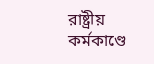রাষ্ট্রীয় কর্মকাণ্ডে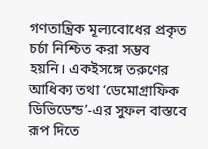গণতান্ত্রিক মূল্যবোধের প্রকৃত চর্চা নিশ্চিত করা সম্ভব হয়নি। একইসঙ্গে তরুণের আধিক্য তথা ‘ডেমোগ্রাফিক ডিভিডেন্ড’-এর সুফল বাস্তবে রূপ দিতে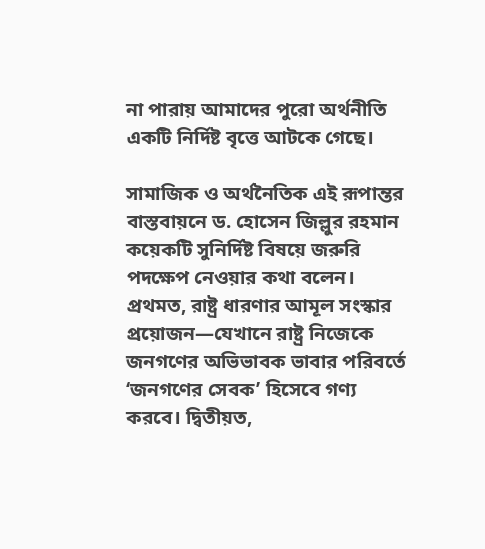না পারায় আমাদের পুরো অর্থনীতি একটি নির্দিষ্ট বৃত্তে আটকে গেছে।

সামাজিক ও অর্থনৈতিক এই রূপান্তর বাস্তবায়নে ড. হোসেন জিল্লুর রহমান কয়েকটি সুনির্দিষ্ট বিষয়ে জরুরি পদক্ষেপ নেওয়ার কথা বলেন। প্রথমত, রাষ্ট্র ধারণার আমূল সংস্কার প্রয়োজন—যেখানে রাষ্ট্র নিজেকে জনগণের অভিভাবক ভাবার পরিবর্তে ‘জনগণের সেবক’ হিসেবে গণ্য করবে। দ্বিতীয়ত,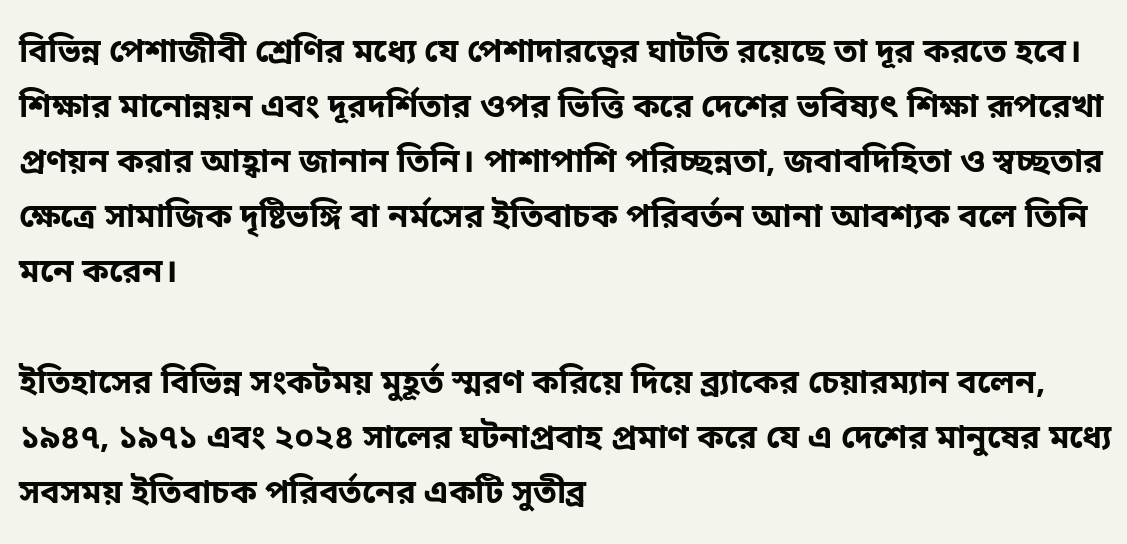বিভিন্ন পেশাজীবী শ্রেণির মধ্যে যে পেশাদারত্বের ঘাটতি রয়েছে তা দূর করতে হবে। শিক্ষার মানোন্নয়ন এবং দূরদর্শিতার ওপর ভিত্তি করে দেশের ভবিষ্যৎ শিক্ষা রূপরেখা প্রণয়ন করার আহ্বান জানান তিনি। পাশাপাশি পরিচ্ছন্নতা, জবাবদিহিতা ও স্বচ্ছতার ক্ষেত্রে সামাজিক দৃষ্টিভঙ্গি বা নর্মসের ইতিবাচক পরিবর্তন আনা আবশ্যক বলে তিনি মনে করেন।

ইতিহাসের বিভিন্ন সংকটময় মুহূর্ত স্মরণ করিয়ে দিয়ে ব্র্যাকের চেয়ারম্যান বলেন, ১৯৪৭, ১৯৭১ এবং ২০২৪ সালের ঘটনাপ্রবাহ প্রমাণ করে যে এ দেশের মানুষের মধ্যে সবসময় ইতিবাচক পরিবর্তনের একটি সুতীব্র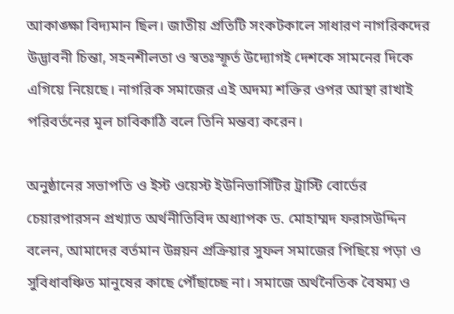আকাঙ্ক্ষা বিদ্যমান ছিল। জাতীয় প্রতিটি সংকটকালে সাধারণ নাগরিকদের উদ্ভাবনী চিন্তা, সহনশীলতা ও স্বতঃস্ফূর্ত উদ্যোগই দেশকে সামনের দিকে এগিয়ে নিয়েছে। নাগরিক সমাজের এই অদম্য শক্তির ওপর আস্থা রাখাই পরিবর্তনের মূল চাবিকাঠি বলে তিনি মন্তব্য করেন।

অনুষ্ঠানের সভাপতি ও ইস্ট ওয়েস্ট ইউনিভার্সিটির ট্রাস্টি বোর্ডের চেয়ারপারসন প্রখ্যাত অর্থনীতিবিদ অধ্যাপক ড. মোহাম্মদ ফরাসউদ্দিন বলেন, আমাদের বর্তমান উন্নয়ন প্রক্রিয়ার সুফল সমাজের পিছিয়ে পড়া ও সুবিধাবঞ্চিত মানুষের কাছে পৌঁছাচ্ছে না। সমাজে অর্থনৈতিক বৈষম্য ও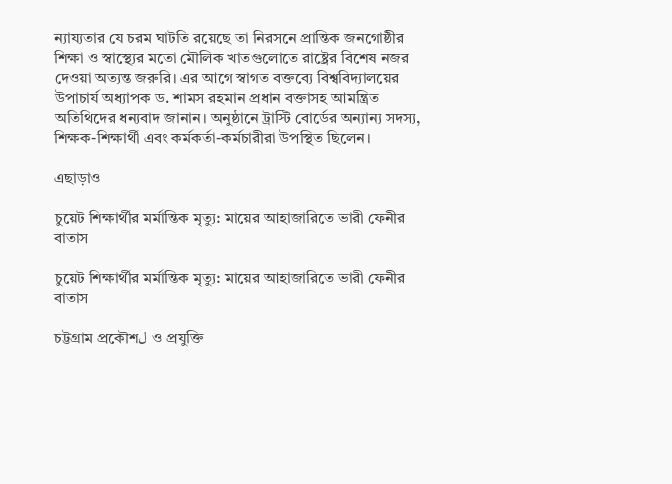ন্যায্যতার যে চরম ঘাটতি রয়েছে তা নিরসনে প্রান্তিক জনগোষ্ঠীর শিক্ষা ও স্বাস্থ্যের মতো মৌলিক খাতগুলোতে রাষ্ট্রের বিশেষ নজর দেওয়া অত্যন্ত জরুরি। এর আগে স্বাগত বক্তব্যে বিশ্ববিদ্যালয়ের উপাচার্য অধ্যাপক ড. শামস রহমান প্রধান বক্তাসহ আমন্ত্রিত অতিথিদের ধন্যবাদ জানান। অনুষ্ঠানে ট্রাস্টি বোর্ডের অন্যান্য সদস্য, শিক্ষক-শিক্ষার্থী এবং কর্মকর্তা-কর্মচারীরা উপস্থিত ছিলেন।

এছাড়াও

চুয়েট শিক্ষার্থীর মর্মান্তিক মৃত্যু: মায়ের আহাজারিতে ভারী ফেনীর বাতাস

চুয়েট শিক্ষার্থীর মর্মান্তিক মৃত্যু: মায়ের আহাজারিতে ভারী ফেনীর বাতাস

চট্টগ্রাম প্রকৌশل ও প্রযুক্তি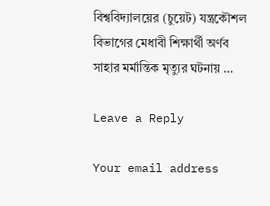বিশ্ববিদ্যালয়ের (চুয়েট) যন্ত্রকৌশল বিভাগের মেধাবী শিক্ষার্থী অর্ণব সাহার মর্মান্তিক মৃত্যুর ঘটনায় …

Leave a Reply

Your email address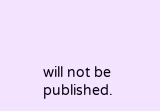will not be published.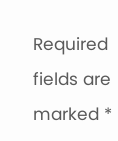Required fields are marked *